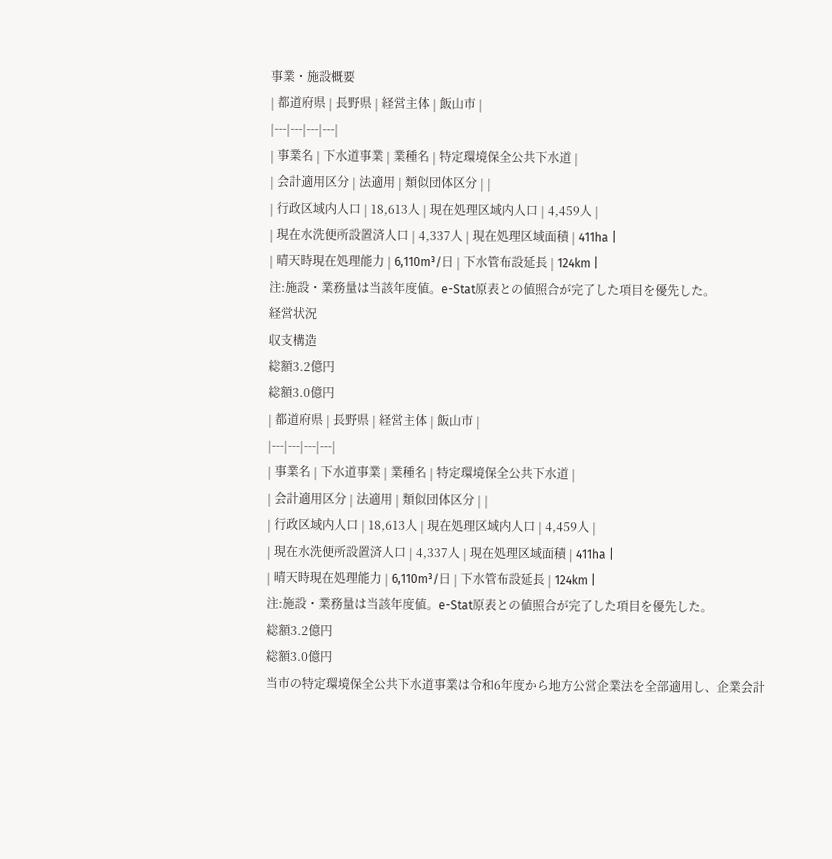事業・施設概要
| 都道府県 | 長野県 | 経営主体 | 飯山市 |
|---|---|---|---|
| 事業名 | 下水道事業 | 業種名 | 特定環境保全公共下水道 |
| 会計適用区分 | 法適用 | 類似団体区分 | |
| 行政区域内人口 | 18,613人 | 現在処理区域内人口 | 4,459人 |
| 現在水洗便所設置済人口 | 4,337人 | 現在処理区域面積 | 411ha |
| 晴天時現在処理能力 | 6,110m³/日 | 下水管布設延長 | 124km |
注:施設・業務量は当該年度値。e-Stat原表との値照合が完了した項目を優先した。
経営状況
収支構造
総額3.2億円
総額3.0億円
| 都道府県 | 長野県 | 経営主体 | 飯山市 |
|---|---|---|---|
| 事業名 | 下水道事業 | 業種名 | 特定環境保全公共下水道 |
| 会計適用区分 | 法適用 | 類似団体区分 | |
| 行政区域内人口 | 18,613人 | 現在処理区域内人口 | 4,459人 |
| 現在水洗便所設置済人口 | 4,337人 | 現在処理区域面積 | 411ha |
| 晴天時現在処理能力 | 6,110m³/日 | 下水管布設延長 | 124km |
注:施設・業務量は当該年度値。e-Stat原表との値照合が完了した項目を優先した。
総額3.2億円
総額3.0億円
当市の特定環境保全公共下水道事業は令和6年度から地方公営企業法を全部適用し、企業会計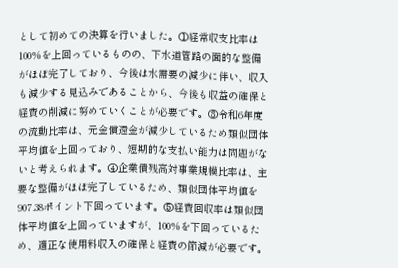として初めての決算を行いました。①経常収支比率は100%を上回っているものの、下水道管路の面的な整備がほぼ完了しており、今後は水需要の減少に伴い、収入も減少する見込みであることから、今後も収益の確保と経費の削減に努めていくことが必要です。③令和6年度の流動比率は、元金償還金が減少しているため類似団体平均値を上回っており、短期的な支払い能力は問題がないと考えられます。④企業債残高対事業規模比率は、主要な整備がほぼ完了しているため、類似団体平均値を907.38ポイント下回っています。⑤経費回収率は類似団体平均値を上回っていますが、100%を下回っているため、適正な使用料収入の確保と経費の節減が必要です。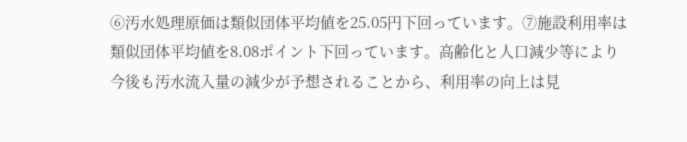⑥汚水処理原価は類似団体平均値を25.05円下回っています。⑦施設利用率は類似団体平均値を8.08ポイント下回っています。高齢化と人口減少等により今後も汚水流入量の減少が予想されることから、利用率の向上は見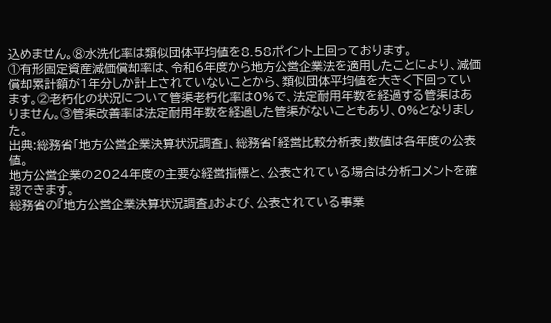込めません。⑧水洗化率は類似団体平均値を8.58ポイント上回っております。
①有形固定資産減価償却率は、令和6年度から地方公営企業法を適用したことにより、減価償却累計額が1年分しか計上されていないことから、類似団体平均値を大きく下回っています。②老朽化の状況について管渠老朽化率は0%で、法定耐用年数を経過する管渠はありません。③管渠改善率は法定耐用年数を経過した管渠がないこともあり、0%となりました。
出典:総務省「地方公営企業決算状況調査」、総務省「経営比較分析表」数値は各年度の公表値。
地方公営企業の2024年度の主要な経営指標と、公表されている場合は分析コメントを確認できます。
総務省の『地方公営企業決算状況調査』および、公表されている事業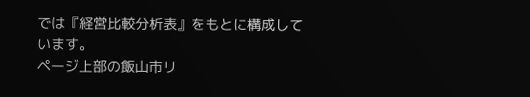では『経営比較分析表』をもとに構成しています。
ページ上部の飯山市リ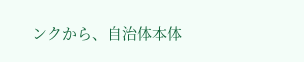ンクから、自治体本体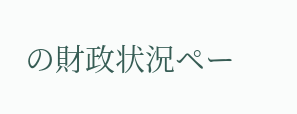の財政状況ペー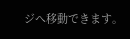ジへ移動できます。